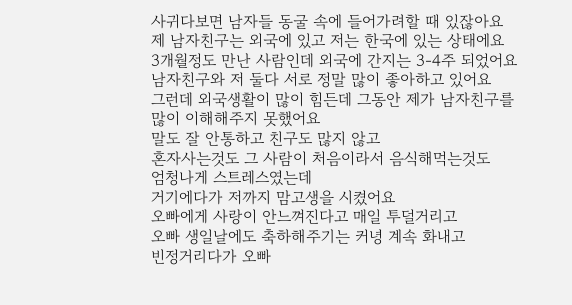사귀다보면 남자들 동굴 속에 들어가려할 때 있잖아요
제 남자친구는 외국에 있고 저는 한국에 있는 상태에요
3개월정도 만난 사람인데 외국에 간지는 3-4주 되었어요
남자친구와 저 둘다 서로 정말 많이 좋아하고 있어요
그런데 외국생활이 많이 힘든데 그동안 제가 남자친구를
많이 이해해주지 못했어요
말도 잘 안통하고 친구도 많지 않고
혼자사는것도 그 사람이 처음이라서 음식해먹는것도
엄청나게 스트레스였는데
거기에다가 저까지 맘고생을 시켰어요
오빠에게 사랑이 안느껴진다고 매일 투덜거리고
오빠 생일날에도 축하해주기는 커녕 계속 화내고
빈정거리다가 오빠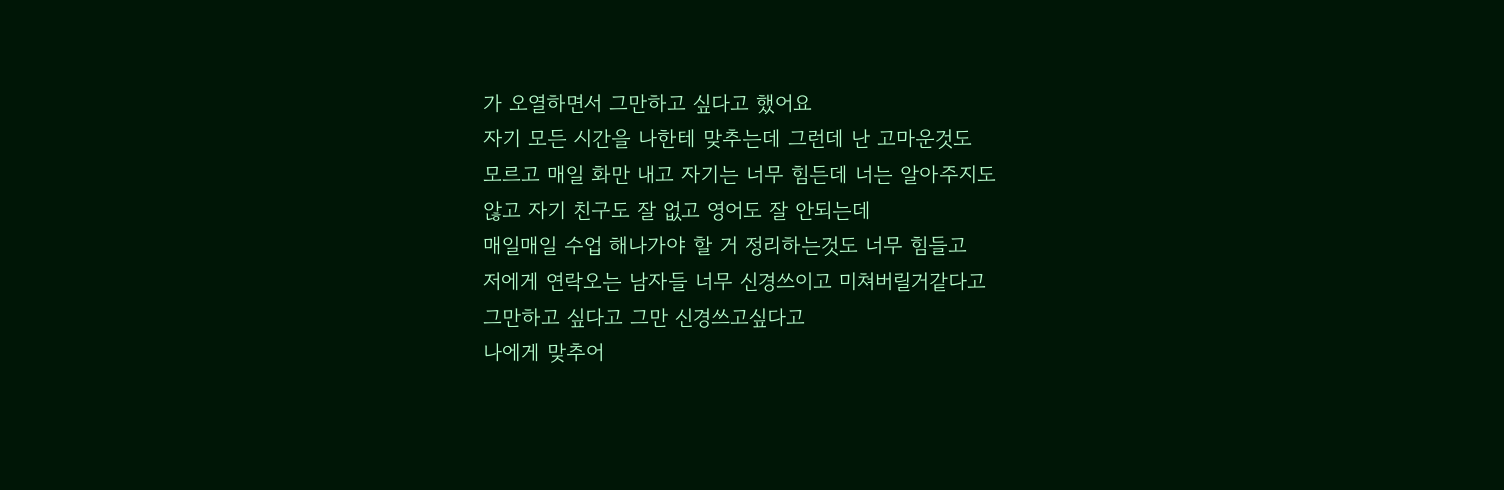가 오열하면서 그만하고 싶다고 했어요
자기 모든 시간을 나한테 맞추는데 그런데 난 고마운것도
모르고 매일 화만 내고 자기는 너무 힘든데 너는 알아주지도
않고 자기 친구도 잘 없고 영어도 잘 안되는데
매일매일 수업 해나가야 할 거 정리하는것도 너무 힘들고
저에게 연락오는 남자들 너무 신경쓰이고 미쳐버릴거같다고
그만하고 싶다고 그만 신경쓰고싶다고
나에게 맞추어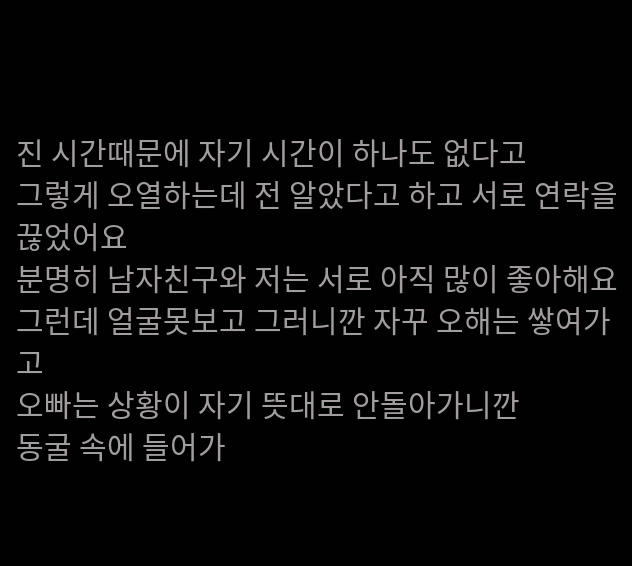진 시간때문에 자기 시간이 하나도 없다고
그렇게 오열하는데 전 알았다고 하고 서로 연락을
끊었어요
분명히 남자친구와 저는 서로 아직 많이 좋아해요
그런데 얼굴못보고 그러니깐 자꾸 오해는 쌓여가고
오빠는 상황이 자기 뜻대로 안돌아가니깐
동굴 속에 들어가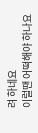려 하네요
이럴땐 어떡해야 하나요